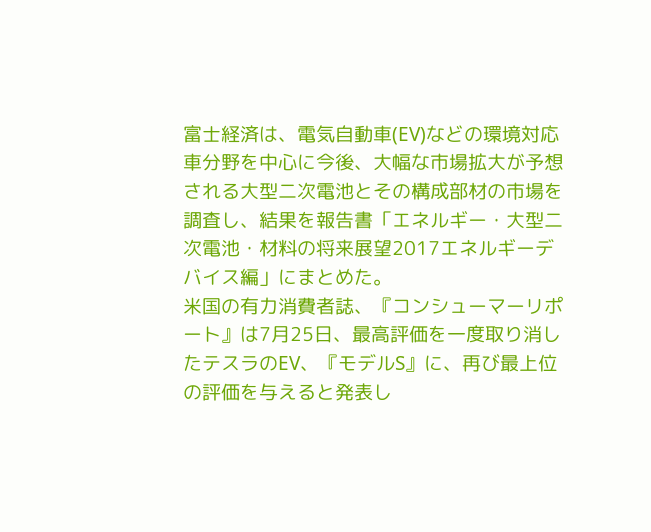富士経済は、電気自動車(EV)などの環境対応車分野を中心に今後、大幅な市場拡大が予想される大型二次電池とその構成部材の市場を調査し、結果を報告書「エネルギー・大型二次電池・材料の将来展望2017エネルギーデバイス編」にまとめた。
米国の有力消費者誌、『コンシューマーリポート』は7月25日、最高評価を一度取り消したテスラのEV、『モデルS』に、再び最上位の評価を与えると発表し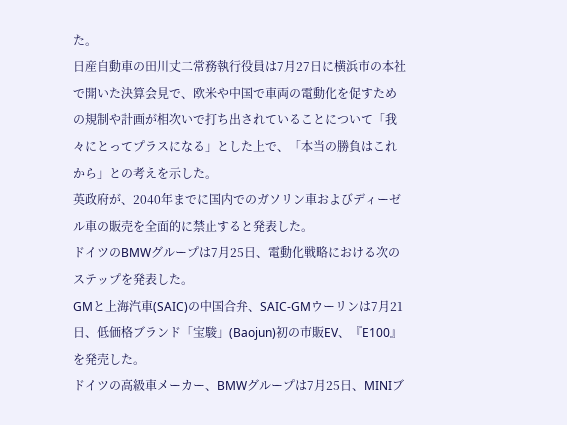た。
日産自動車の田川丈二常務執行役員は7月27日に横浜市の本社で開いた決算会見で、欧米や中国で車両の電動化を促すための規制や計画が相次いで打ち出されていることについて「我々にとってプラスになる」とした上で、「本当の勝負はこれから」との考えを示した。
英政府が、2040年までに国内でのガソリン車およびディーゼル車の販売を全面的に禁止すると発表した。
ドイツのBMWグループは7月25日、電動化戦略における次のステップを発表した。
GMと上海汽車(SAIC)の中国合弁、SAIC‐GMウーリンは7月21日、低価格ブランド「宝駿」(Baojun)初の市販EV、『E100』を発売した。
ドイツの高級車メーカー、BMWグループは7月25日、MINIブ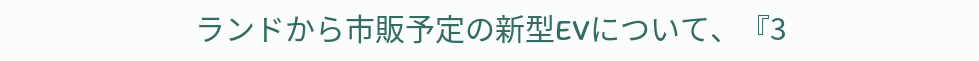ランドから市販予定の新型EVについて、『3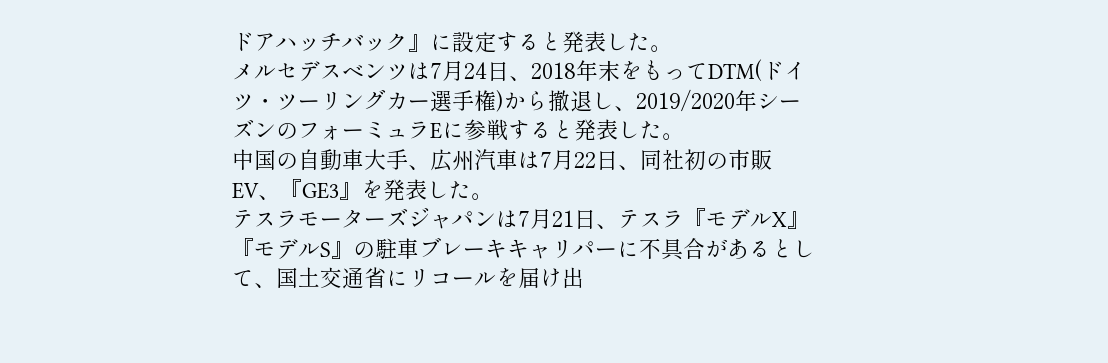ドアハッチバック』に設定すると発表した。
メルセデスベンツは7月24日、2018年末をもってDTM(ドイツ・ツーリングカー選手権)から撤退し、2019/2020年シーズンのフォーミュラEに参戦すると発表した。
中国の自動車大手、広州汽車は7月22日、同社初の市販EV、『GE3』を発表した。
テスラモーターズジャパンは7月21日、テスラ『モデルX』『モデルS』の駐車ブレーキキャリパーに不具合があるとして、国土交通省にリコールを届け出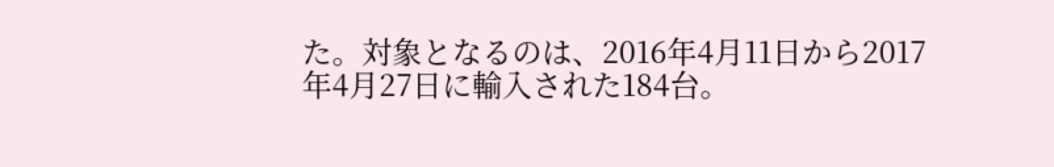た。対象となるのは、2016年4月11日から2017年4月27日に輸入された184台。